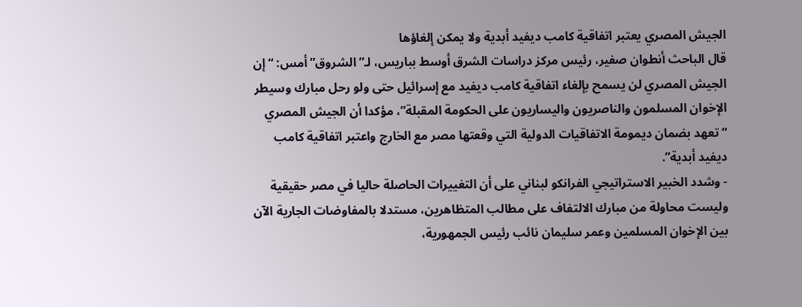الجيش المصري يعتبر اتفاقية كامب ديفيد أبدية ولا يمكن إلغاؤها
قال الباحث أنطوان صفير، رئيس مركز دراسات الشرق أوسط بباريس، لـ”الشروق” أمس: “إن الجيش المصري لن يسمح بإلغاء اتفاقية كامب ديفيد مع إسرائيل حتى ولو رحل مبارك وسيطر الإخوان المسلمون والناصريون واليساريون على الحكومة المقبلة”، مؤكدا أن الجيش المصري “تعهد بضمان ديمومة الاتفاقيات الدولية التي وقعتها مصر مع الخارج واعتبر اتفاقية كامب ديفيد أبدية”.
- وشدد الخبير الاستراتيجي الفرانكو لبناني على أن التغييرات الحاصلة حاليا في مصر حقيقية وليست محاولة من مبارك الالتفاف على مطالب المتظاهرين، مستدلا بالمفاوضات الجارية الآن بين الإخوان المسلمين وعمر سليمان نائب رئيس الجمهورية،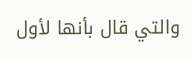والتي قال بأنها لأول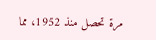مرة تحصل منذ 1952، مما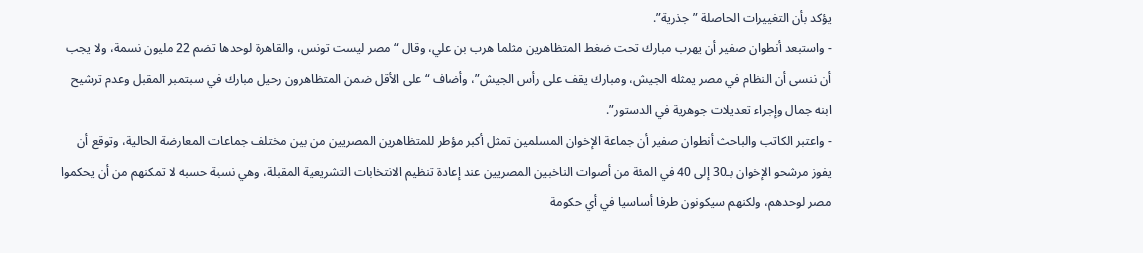يؤكد بأن التغييرات الحاصلة ”جذرية”.
- واستبعد أنطوان صفير أن يهرب مبارك تحت ضغط المتظاهرين مثلما هرب بن علي، وقال “مصر ليست تونس، والقاهرة لوحدها تضم 22 مليون نسمة، ولا يجب أن ننسى أن النظام في مصر يمثله الجيش، ومبارك يقف على رأس الجيش”، وأضاف “على الأقل ضمن المتظاهرون رحيل مبارك في سبتمبر المقبل وعدم ترشيح ابنه جمال وإجراء تعديلات جوهرية في الدستور”.
- واعتبر الكاتب والباحث أنطوان صفير أن جماعة الإخوان المسلمين تمثل أكبر مؤطر للمتظاهرين المصريين من بين مختلف جماعات المعارضة الحالية، وتوقع أن يفوز مرشحو الإخوان بـ30 إلى 40 في المئة من أصوات الناخبين المصريين عند إعادة تنظيم الانتخابات التشريعية المقبلة، وهي نسبة حسبه لا تمكنهم من أن يحكموا مصر لوحدهم، ولكنهم سيكونون طرفا أساسيا في أي حكومة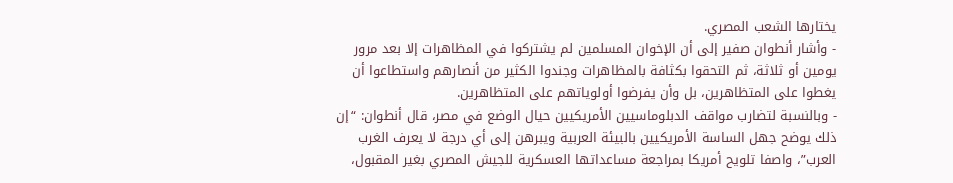يختارها الشعب المصري.
- وأشار أنطوان صفير إلى أن الإخوان المسلمين لم يشتركوا في المظاهرات إلا بعد مرور يومين أو ثلاثة، ثم التحقوا بكثافة بالمظاهرات وجندوا الكثير من أنصارهم واستطاعوا أن يغطوا على المتظاهرين، بل وأن يفرضوا أولوياتهم على المتظاهرين.
- وبالنسبة لتضارب مواقف الدبلوماسيين الأمريكيين حيال الوضع في مصر، قال أنطوان: “إن ذلك يوضح جهل الساسة الأمريكيين بالبيئة العربية ويبرهن إلى أي درجة لا يعرف الغرب العرب”، واصفا تلويح أمريكا بمراجعة مساعداتها العسكرية للجيش المصري بغير المقبول،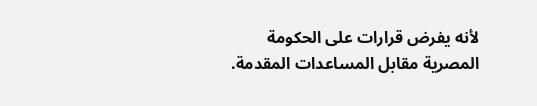لأنه يفرض قرارات على الحكومة المصرية مقابل المساعدات المقدمة.